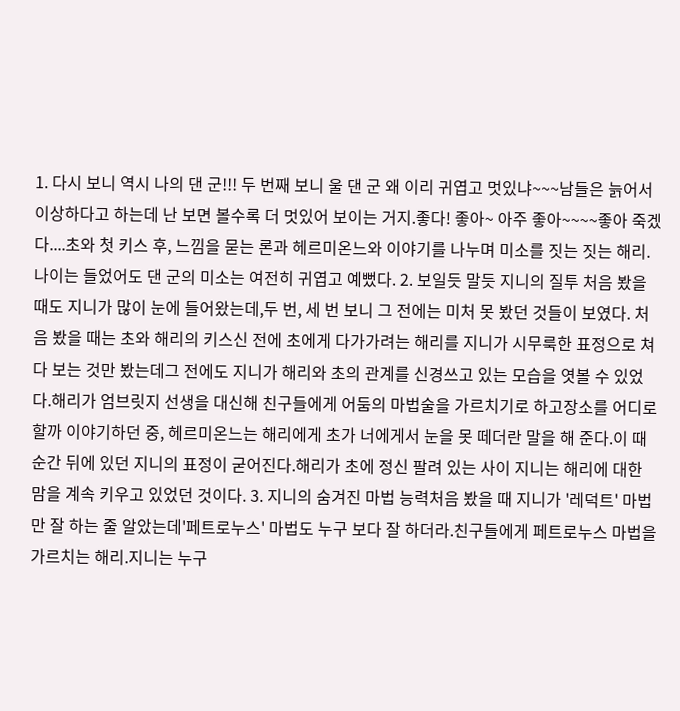1. 다시 보니 역시 나의 댄 군!!! 두 번째 보니 울 댄 군 왜 이리 귀엽고 멋있냐~~~남들은 늙어서 이상하다고 하는데 난 보면 볼수록 더 멋있어 보이는 거지.좋다! 좋아~ 아주 좋아~~~~좋아 죽겠다....초와 첫 키스 후, 느낌을 묻는 론과 헤르미온느와 이야기를 나누며 미소를 짓는 짓는 해리.나이는 들었어도 댄 군의 미소는 여전히 귀엽고 예뻤다. 2. 보일듯 말듯 지니의 질투 처음 봤을 때도 지니가 많이 눈에 들어왔는데,두 번, 세 번 보니 그 전에는 미처 못 봤던 것들이 보였다. 처음 봤을 때는 초와 해리의 키스신 전에 초에게 다가가려는 해리를 지니가 시무룩한 표정으로 쳐다 보는 것만 봤는데그 전에도 지니가 해리와 초의 관계를 신경쓰고 있는 모습을 엿볼 수 있었다.해리가 엄브릿지 선생을 대신해 친구들에게 어둠의 마법술을 가르치기로 하고장소를 어디로 할까 이야기하던 중, 헤르미온느는 해리에게 초가 너에게서 눈을 못 떼더란 말을 해 준다.이 때 순간 뒤에 있던 지니의 표정이 굳어진다.해리가 초에 정신 팔려 있는 사이 지니는 해리에 대한 맘을 계속 키우고 있었던 것이다. 3. 지니의 숨겨진 마법 능력처음 봤을 때 지니가 '레덕트' 마법만 잘 하는 줄 알았는데'페트로누스' 마법도 누구 보다 잘 하더라.친구들에게 페트로누스 마법을 가르치는 해리.지니는 누구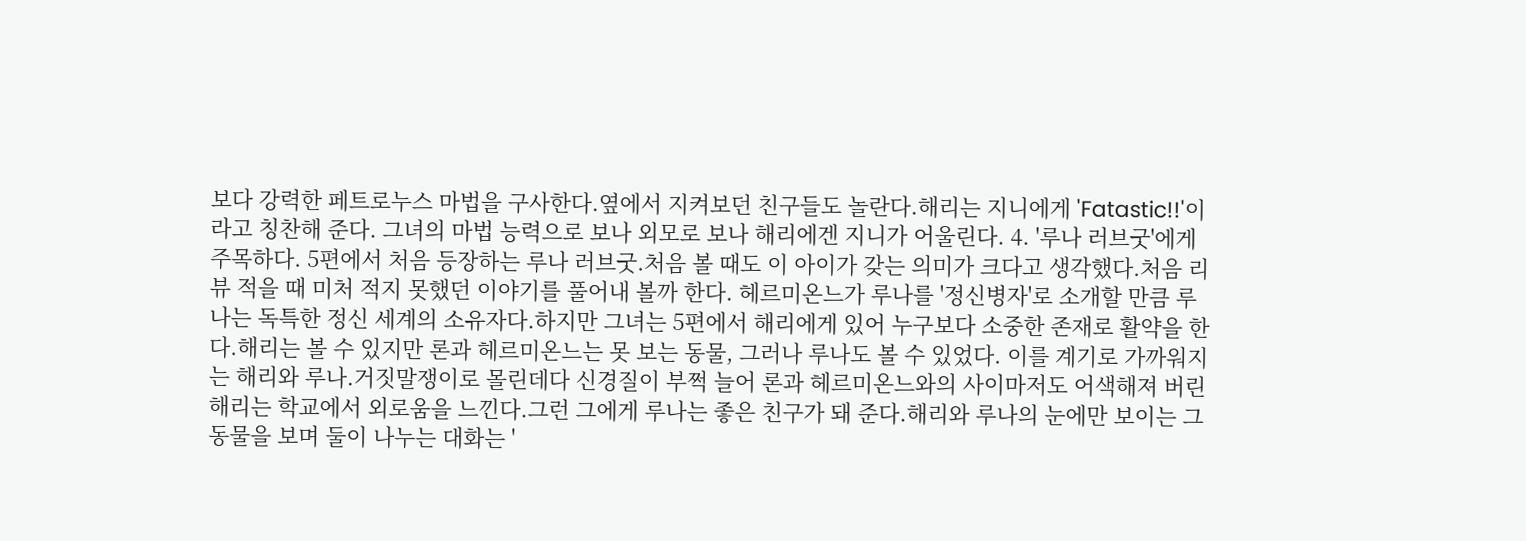보다 강력한 페트로누스 마법을 구사한다.옆에서 지켜보던 친구들도 놀란다.해리는 지니에게 'Fatastic!!'이라고 칭찬해 준다. 그녀의 마법 능력으로 보나 외모로 보나 해리에겐 지니가 어울린다. 4. '루나 러브굿'에게 주목하다. 5편에서 처음 등장하는 루나 러브굿.처음 볼 때도 이 아이가 갖는 의미가 크다고 생각했다.처음 리뷰 적을 때 미처 적지 못했던 이야기를 풀어내 볼까 한다. 헤르미온느가 루나를 '정신병자'로 소개할 만큼 루나는 독특한 정신 세계의 소유자다.하지만 그녀는 5편에서 해리에게 있어 누구보다 소중한 존재로 활약을 한다.해리는 볼 수 있지만 론과 헤르미온느는 못 보는 동물, 그러나 루나도 볼 수 있었다. 이를 계기로 가까워지는 해리와 루나.거짓말쟁이로 몰린데다 신경질이 부쩍 늘어 론과 헤르미온느와의 사이마저도 어색해져 버린 해리는 학교에서 외로움을 느낀다.그런 그에게 루나는 좋은 친구가 돼 준다.해리와 루나의 눈에만 보이는 그 동물을 보며 둘이 나누는 대화는 '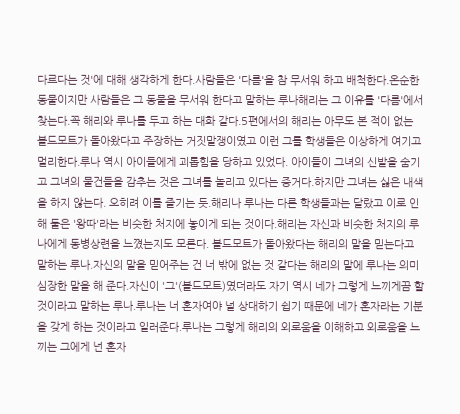다르다는 것'에 대해 생각하게 한다.사람들은 '다름'을 참 무서워 하고 배척한다.온순한 동물이지만 사람들은 그 동물을 무서워 한다고 말하는 루나해리는 그 이유를 '다름'에서 찾는다.꼭 해리와 루나를 두고 하는 대화 같다.5편에서의 해리는 아무도 본 적이 없는 볼드모트가 돌아왔다고 주장하는 거짓말쟁이였고 이런 그를 학생들은 이상하게 여기고 멀리한다.루나 역시 아이들에게 괴롭힘을 당하고 있었다. 아이들이 그녀의 신발을 숨기고 그녀의 물건들을 감추는 것은 그녀를 놀리고 있다는 증거다.하지만 그녀는 싫은 내색을 하지 않는다. 오히려 이를 즐기는 듯.해리나 루나는 다른 학생들과는 달랐고 이로 인해 둘은 '왕따'라는 비슷한 처지에 놓이게 되는 것이다.해리는 자신과 비슷한 처지의 루나에게 동병상련을 느꼈는지도 모른다. 볼드모트가 돌아왔다는 해리의 말을 믿는다고 말하는 루나.자신의 말을 믿어주는 건 너 밖에 없는 것 같다는 해리의 말에 루나는 의미심장한 말을 해 준다.자신이 '그'(볼드모트)였더라도 자기 역시 네가 그렇게 느끼게끔 할 것이라고 말하는 루나.루나는 너 혼자여야 널 상대하기 쉽기 때문에 네가 혼자라는 기분을 갖게 하는 것이라고 일러준다.루나는 그렇게 해리의 외로움을 이해하고 외로움을 느끼는 그에게 넌 혼자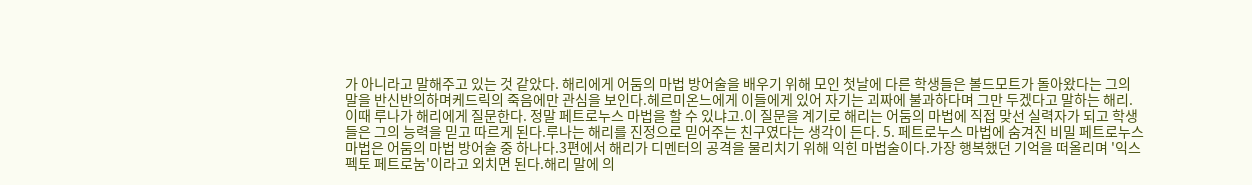가 아니라고 말해주고 있는 것 같았다. 해리에게 어둠의 마법 방어술을 배우기 위해 모인 첫날에 다른 학생들은 볼드모트가 돌아왔다는 그의 말을 반신반의하며케드릭의 죽음에만 관심을 보인다.헤르미온느에게 이들에게 있어 자기는 괴짜에 불과하다며 그만 두겠다고 말하는 해리.이때 루나가 해리에게 질문한다. 정말 페트로누스 마법을 할 수 있냐고.이 질문을 계기로 해리는 어둠의 마법에 직접 맞선 실력자가 되고 학생들은 그의 능력을 믿고 따르게 된다.루나는 해리를 진정으로 믿어주는 친구였다는 생각이 든다. 5. 페트로누스 마법에 숨겨진 비밀 페트로누스 마법은 어둠의 마법 방어술 중 하나다.3편에서 해리가 디멘터의 공격을 물리치기 위해 익힌 마법술이다.가장 행복했던 기억을 떠올리며 '익스펙토 페트로눔'이라고 외치면 된다.해리 말에 의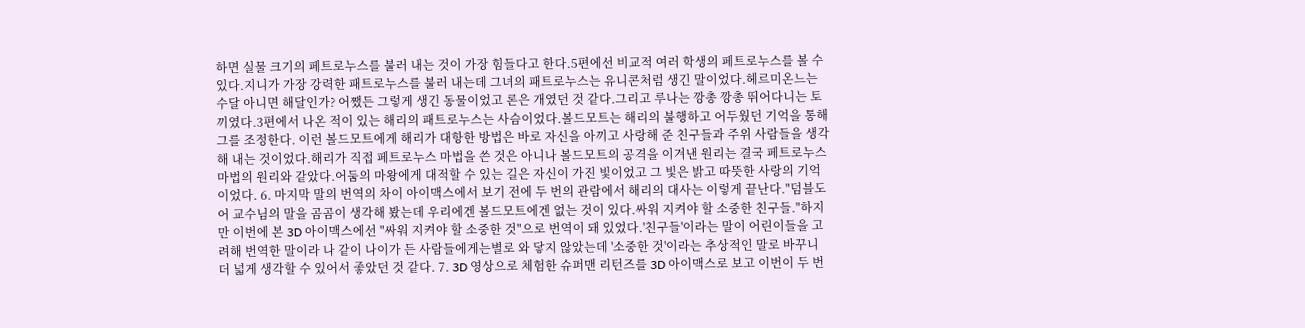하면 실물 크기의 페트로누스를 불러 내는 것이 가장 힘들다고 한다.5편에선 비교적 여러 학생의 페트로누스를 볼 수 있다.지니가 가장 강력한 패트로누스를 불러 내는데 그녀의 패트로누스는 유니콘처럼 생긴 말이었다.헤르미온느는 수달 아니면 해달인가? 어쨌든 그렇게 생긴 동물이었고 론은 개였던 것 같다.그리고 루나는 깡총 깡총 뛰어다니는 토끼였다.3편에서 나온 적이 있는 해리의 패트로누스는 사슴이었다.볼드모트는 해리의 불행하고 어두웠던 기억을 통해 그를 조정한다. 이런 볼드모트에게 해리가 대항한 방법은 바로 자신을 아끼고 사랑해 준 친구들과 주위 사람들을 생각해 내는 것이었다.해리가 직접 페트로누스 마법을 쓴 것은 아니나 볼드모트의 공격을 이겨낸 원리는 결국 페트로누스 마법의 원리와 같았다.어둠의 마왕에게 대적할 수 있는 길은 자신이 가진 빛이었고 그 빛은 밝고 따뜻한 사랑의 기억이었다. 6. 마지막 말의 번역의 차이 아이맥스에서 보기 전에 두 번의 관람에서 해리의 대사는 이렇게 끝난다."덤블도어 교수님의 말을 곰곰이 생각해 봤는데 우리에겐 볼드모트에겐 없는 것이 있다.싸워 지켜야 할 소중한 친구들."하지만 이번에 본 3D 아이맥스에선 "싸워 지켜야 할 소중한 것"으로 번역이 돼 있었다.'친구들'이라는 말이 어린이들을 고려해 번역한 말이라 나 같이 나이가 든 사람들에게는별로 와 닿지 않았는데 '소중한 것'이라는 추상적인 말로 바꾸니 더 넓게 생각할 수 있어서 좋았던 것 같다. 7. 3D 영상으로 체험한 슈퍼맨 리턴즈를 3D 아이맥스로 보고 이번이 두 번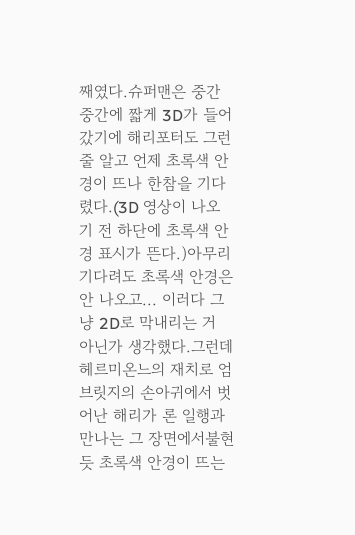째였다.슈퍼맨은 중간 중간에 짧게 3D가 들어갔기에 해리포터도 그런 줄 알고 언제 초록색 안경이 뜨나 한참을 기다렸다.(3D 영상이 나오기 전 하단에 초록색 안경 표시가 뜬다.)아무리 기다려도 초록색 안경은 안 나오고... 이러다 그냥 2D로 막내리는 거 아닌가 생각했다.그런데 헤르미온느의 재치로 엄브릿지의 손아귀에서 벗어난 해리가 론 일행과 만나는 그 장면에서불현듯 초록색 안경이 뜨는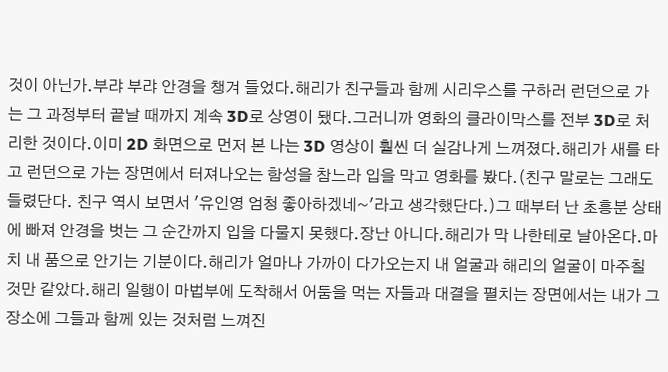것이 아닌가.부랴 부랴 안경을 챙겨 들었다.해리가 친구들과 함께 시리우스를 구하러 런던으로 가는 그 과정부터 끝날 때까지 계속 3D로 상영이 됐다.그러니까 영화의 클라이막스를 전부 3D로 처리한 것이다.이미 2D 화면으로 먼저 본 나는 3D 영상이 훨씬 더 실감나게 느껴졌다.해리가 새를 타고 런던으로 가는 장면에서 터져나오는 함성을 참느라 입을 막고 영화를 봤다.(친구 말로는 그래도 들렸단다. 친구 역시 보면서 '유인영 엄청 좋아하겠네~'라고 생각했단다.)그 때부터 난 초흥분 상태에 빠져 안경을 벗는 그 순간까지 입을 다물지 못했다.장난 아니다.해리가 막 나한테로 날아온다.마치 내 품으로 안기는 기분이다.해리가 얼마나 가까이 다가오는지 내 얼굴과 해리의 얼굴이 마주칠 것만 같았다.해리 일행이 마법부에 도착해서 어둠을 먹는 자들과 대결을 펼치는 장면에서는 내가 그 장소에 그들과 함께 있는 것처럼 느껴진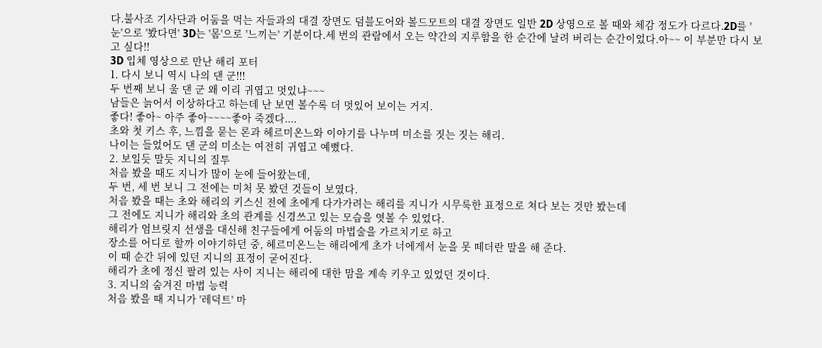다.불사조 기사단과 어둠을 먹는 자들과의 대결 장면도 덤블도어와 볼드모트의 대결 장면도 일반 2D 상영으로 볼 때와 체감 정도가 다르다.2D를 '눈'으로 '봤다면' 3D는 '몸'으로 '느끼는' 기분이다.세 번의 관람에서 오는 약간의 지루함을 한 순간에 날려 버리는 순간이었다.아~~ 이 부분만 다시 보고 싶다!!
3D 입체 영상으로 만난 해리 포터
1. 다시 보니 역시 나의 댄 군!!!
두 번째 보니 울 댄 군 왜 이리 귀엽고 멋있냐~~~
남들은 늙어서 이상하다고 하는데 난 보면 볼수록 더 멋있어 보이는 거지.
좋다! 좋아~ 아주 좋아~~~~좋아 죽겠다....
초와 첫 키스 후, 느낌을 묻는 론과 헤르미온느와 이야기를 나누며 미소를 짓는 짓는 해리.
나이는 들었어도 댄 군의 미소는 여전히 귀엽고 예뻤다.
2. 보일듯 말듯 지니의 질투
처음 봤을 때도 지니가 많이 눈에 들어왔는데,
두 번, 세 번 보니 그 전에는 미처 못 봤던 것들이 보였다.
처음 봤을 때는 초와 해리의 키스신 전에 초에게 다가가려는 해리를 지니가 시무룩한 표정으로 쳐다 보는 것만 봤는데
그 전에도 지니가 해리와 초의 관계를 신경쓰고 있는 모습을 엿볼 수 있었다.
해리가 엄브릿지 선생을 대신해 친구들에게 어둠의 마법술을 가르치기로 하고
장소를 어디로 할까 이야기하던 중, 헤르미온느는 해리에게 초가 너에게서 눈을 못 떼더란 말을 해 준다.
이 때 순간 뒤에 있던 지니의 표정이 굳어진다.
해리가 초에 정신 팔려 있는 사이 지니는 해리에 대한 맘을 계속 키우고 있었던 것이다.
3. 지니의 숨겨진 마법 능력
처음 봤을 때 지니가 '레덕트' 마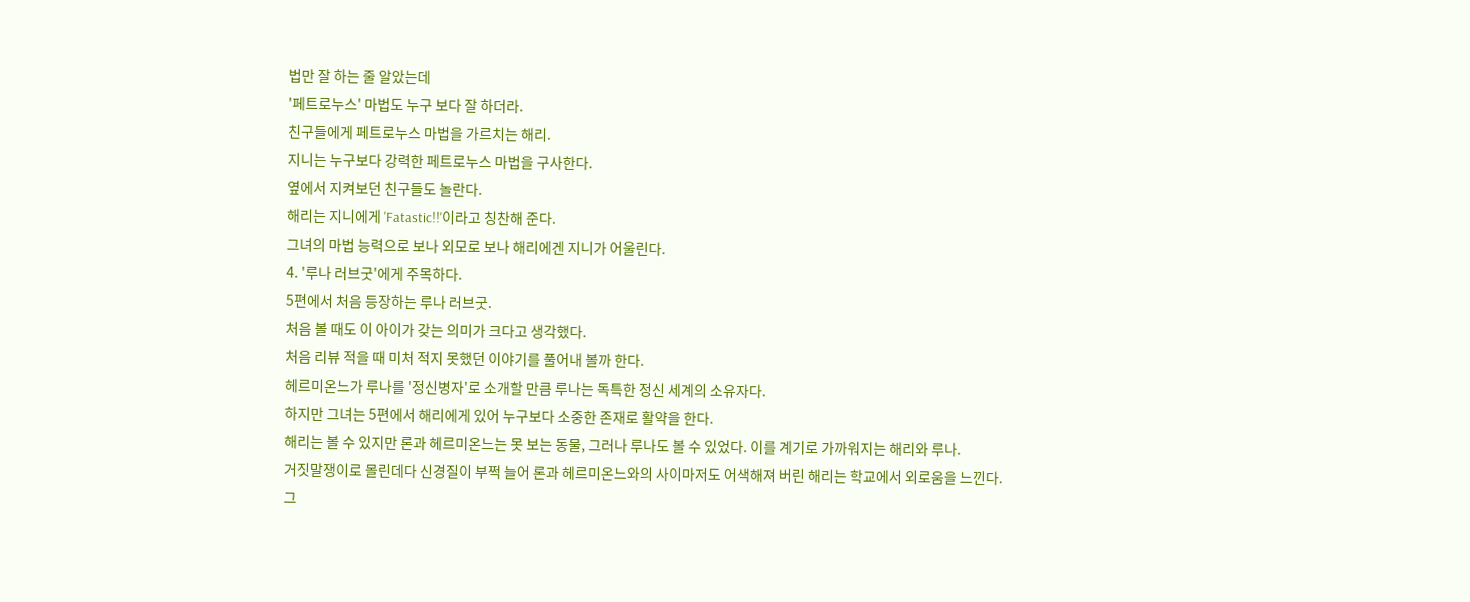법만 잘 하는 줄 알았는데
'페트로누스' 마법도 누구 보다 잘 하더라.
친구들에게 페트로누스 마법을 가르치는 해리.
지니는 누구보다 강력한 페트로누스 마법을 구사한다.
옆에서 지켜보던 친구들도 놀란다.
해리는 지니에게 'Fatastic!!'이라고 칭찬해 준다.
그녀의 마법 능력으로 보나 외모로 보나 해리에겐 지니가 어울린다.
4. '루나 러브굿'에게 주목하다.
5편에서 처음 등장하는 루나 러브굿.
처음 볼 때도 이 아이가 갖는 의미가 크다고 생각했다.
처음 리뷰 적을 때 미처 적지 못했던 이야기를 풀어내 볼까 한다.
헤르미온느가 루나를 '정신병자'로 소개할 만큼 루나는 독특한 정신 세계의 소유자다.
하지만 그녀는 5편에서 해리에게 있어 누구보다 소중한 존재로 활약을 한다.
해리는 볼 수 있지만 론과 헤르미온느는 못 보는 동물, 그러나 루나도 볼 수 있었다. 이를 계기로 가까워지는 해리와 루나.
거짓말쟁이로 몰린데다 신경질이 부쩍 늘어 론과 헤르미온느와의 사이마저도 어색해져 버린 해리는 학교에서 외로움을 느낀다.
그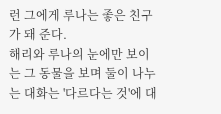런 그에게 루나는 좋은 친구가 돼 준다.
해리와 루나의 눈에만 보이는 그 동물을 보며 둘이 나누는 대화는 '다르다는 것'에 대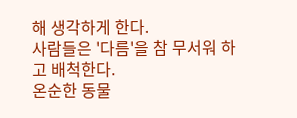해 생각하게 한다.
사람들은 '다름'을 참 무서워 하고 배척한다.
온순한 동물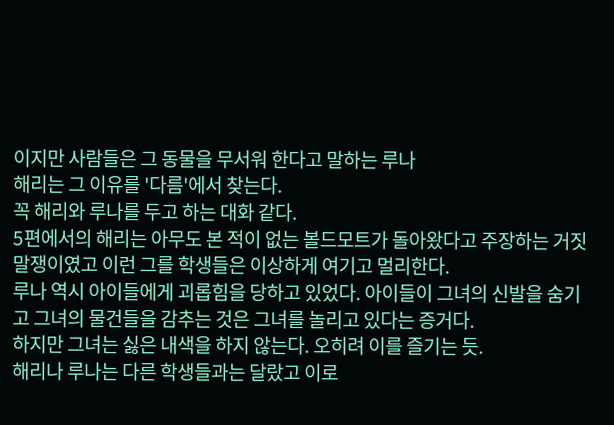이지만 사람들은 그 동물을 무서워 한다고 말하는 루나
해리는 그 이유를 '다름'에서 찾는다.
꼭 해리와 루나를 두고 하는 대화 같다.
5편에서의 해리는 아무도 본 적이 없는 볼드모트가 돌아왔다고 주장하는 거짓말쟁이였고 이런 그를 학생들은 이상하게 여기고 멀리한다.
루나 역시 아이들에게 괴롭힘을 당하고 있었다. 아이들이 그녀의 신발을 숨기고 그녀의 물건들을 감추는 것은 그녀를 놀리고 있다는 증거다.
하지만 그녀는 싫은 내색을 하지 않는다. 오히려 이를 즐기는 듯.
해리나 루나는 다른 학생들과는 달랐고 이로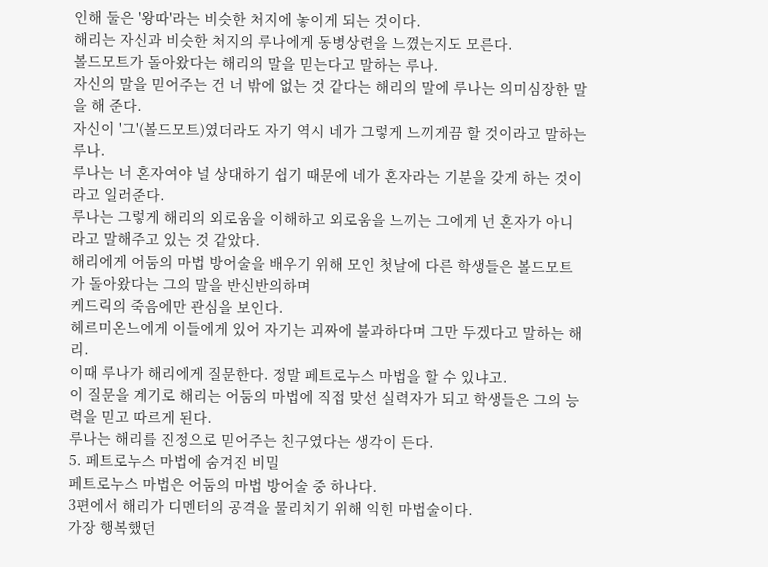인해 둘은 '왕따'라는 비슷한 처지에 놓이게 되는 것이다.
해리는 자신과 비슷한 처지의 루나에게 동병상련을 느꼈는지도 모른다.
볼드모트가 돌아왔다는 해리의 말을 믿는다고 말하는 루나.
자신의 말을 믿어주는 건 너 밖에 없는 것 같다는 해리의 말에 루나는 의미심장한 말을 해 준다.
자신이 '그'(볼드모트)였더라도 자기 역시 네가 그렇게 느끼게끔 할 것이라고 말하는 루나.
루나는 너 혼자여야 널 상대하기 쉽기 때문에 네가 혼자라는 기분을 갖게 하는 것이라고 일러준다.
루나는 그렇게 해리의 외로움을 이해하고 외로움을 느끼는 그에게 넌 혼자가 아니라고 말해주고 있는 것 같았다.
해리에게 어둠의 마법 방어술을 배우기 위해 모인 첫날에 다른 학생들은 볼드모트가 돌아왔다는 그의 말을 반신반의하며
케드릭의 죽음에만 관심을 보인다.
헤르미온느에게 이들에게 있어 자기는 괴짜에 불과하다며 그만 두겠다고 말하는 해리.
이때 루나가 해리에게 질문한다. 정말 페트로누스 마법을 할 수 있냐고.
이 질문을 계기로 해리는 어둠의 마법에 직접 맞선 실력자가 되고 학생들은 그의 능력을 믿고 따르게 된다.
루나는 해리를 진정으로 믿어주는 친구였다는 생각이 든다.
5. 페트로누스 마법에 숨겨진 비밀
페트로누스 마법은 어둠의 마법 방어술 중 하나다.
3편에서 해리가 디멘터의 공격을 물리치기 위해 익힌 마법술이다.
가장 행복했던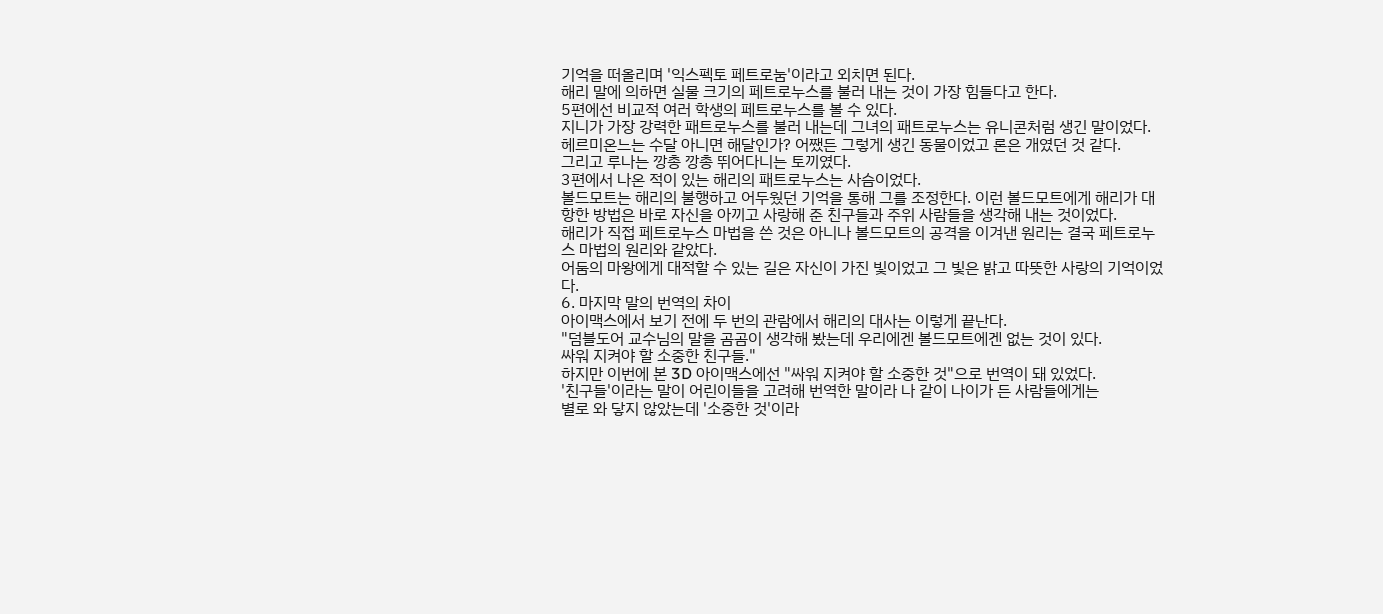기억을 떠올리며 '익스펙토 페트로눔'이라고 외치면 된다.
해리 말에 의하면 실물 크기의 페트로누스를 불러 내는 것이 가장 힘들다고 한다.
5편에선 비교적 여러 학생의 페트로누스를 볼 수 있다.
지니가 가장 강력한 패트로누스를 불러 내는데 그녀의 패트로누스는 유니콘처럼 생긴 말이었다.
헤르미온느는 수달 아니면 해달인가? 어쨌든 그렇게 생긴 동물이었고 론은 개였던 것 같다.
그리고 루나는 깡총 깡총 뛰어다니는 토끼였다.
3편에서 나온 적이 있는 해리의 패트로누스는 사슴이었다.
볼드모트는 해리의 불행하고 어두웠던 기억을 통해 그를 조정한다. 이런 볼드모트에게 해리가 대항한 방법은 바로 자신을 아끼고 사랑해 준 친구들과 주위 사람들을 생각해 내는 것이었다.
해리가 직접 페트로누스 마법을 쓴 것은 아니나 볼드모트의 공격을 이겨낸 원리는 결국 페트로누스 마법의 원리와 같았다.
어둠의 마왕에게 대적할 수 있는 길은 자신이 가진 빛이었고 그 빛은 밝고 따뜻한 사랑의 기억이었다.
6. 마지막 말의 번역의 차이
아이맥스에서 보기 전에 두 번의 관람에서 해리의 대사는 이렇게 끝난다.
"덤블도어 교수님의 말을 곰곰이 생각해 봤는데 우리에겐 볼드모트에겐 없는 것이 있다.
싸워 지켜야 할 소중한 친구들."
하지만 이번에 본 3D 아이맥스에선 "싸워 지켜야 할 소중한 것"으로 번역이 돼 있었다.
'친구들'이라는 말이 어린이들을 고려해 번역한 말이라 나 같이 나이가 든 사람들에게는
별로 와 닿지 않았는데 '소중한 것'이라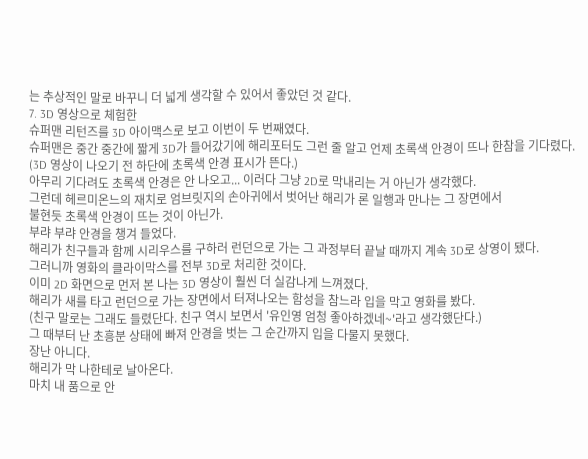는 추상적인 말로 바꾸니 더 넓게 생각할 수 있어서 좋았던 것 같다.
7. 3D 영상으로 체험한
슈퍼맨 리턴즈를 3D 아이맥스로 보고 이번이 두 번째였다.
슈퍼맨은 중간 중간에 짧게 3D가 들어갔기에 해리포터도 그런 줄 알고 언제 초록색 안경이 뜨나 한참을 기다렸다.
(3D 영상이 나오기 전 하단에 초록색 안경 표시가 뜬다.)
아무리 기다려도 초록색 안경은 안 나오고... 이러다 그냥 2D로 막내리는 거 아닌가 생각했다.
그런데 헤르미온느의 재치로 엄브릿지의 손아귀에서 벗어난 해리가 론 일행과 만나는 그 장면에서
불현듯 초록색 안경이 뜨는 것이 아닌가.
부랴 부랴 안경을 챙겨 들었다.
해리가 친구들과 함께 시리우스를 구하러 런던으로 가는 그 과정부터 끝날 때까지 계속 3D로 상영이 됐다.
그러니까 영화의 클라이막스를 전부 3D로 처리한 것이다.
이미 2D 화면으로 먼저 본 나는 3D 영상이 훨씬 더 실감나게 느껴졌다.
해리가 새를 타고 런던으로 가는 장면에서 터져나오는 함성을 참느라 입을 막고 영화를 봤다.
(친구 말로는 그래도 들렸단다. 친구 역시 보면서 '유인영 엄청 좋아하겠네~'라고 생각했단다.)
그 때부터 난 초흥분 상태에 빠져 안경을 벗는 그 순간까지 입을 다물지 못했다.
장난 아니다.
해리가 막 나한테로 날아온다.
마치 내 품으로 안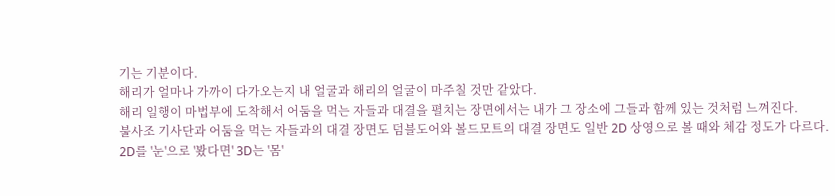기는 기분이다.
해리가 얼마나 가까이 다가오는지 내 얼굴과 해리의 얼굴이 마주칠 것만 같았다.
해리 일행이 마법부에 도착해서 어둠을 먹는 자들과 대결을 펼치는 장면에서는 내가 그 장소에 그들과 함께 있는 것처럼 느껴진다.
불사조 기사단과 어둠을 먹는 자들과의 대결 장면도 덤블도어와 볼드모트의 대결 장면도 일반 2D 상영으로 볼 때와 체감 정도가 다르다.
2D를 '눈'으로 '봤다면' 3D는 '몸'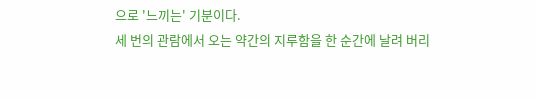으로 '느끼는' 기분이다.
세 번의 관람에서 오는 약간의 지루함을 한 순간에 날려 버리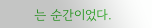는 순간이었다.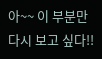아~~ 이 부분만 다시 보고 싶다!!